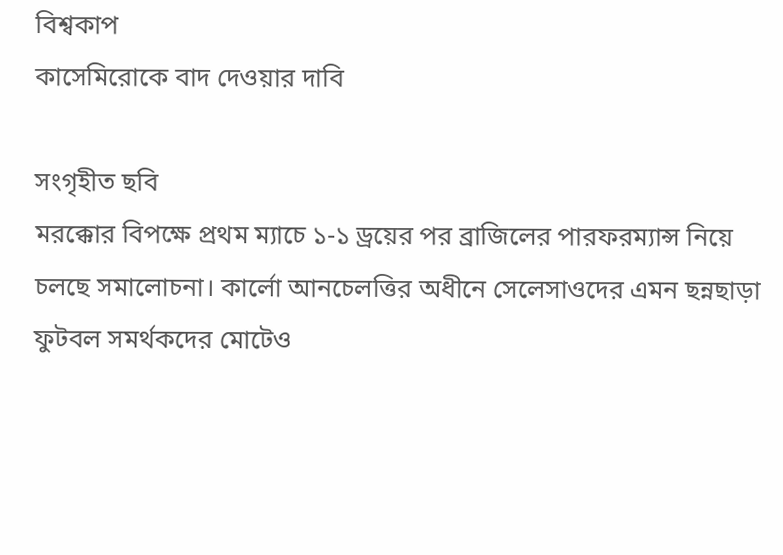বিশ্বকাপ
কাসেমিরোকে বাদ দেওয়ার দাবি

সংগৃহীত ছবি
মরক্কোর বিপক্ষে প্রথম ম্যাচে ১-১ ড্রয়ের পর ব্রাজিলের পারফরম্যান্স নিয়ে চলছে সমালোচনা। কার্লো আনচেলত্তির অধীনে সেলেসাওদের এমন ছন্নছাড়া ফুটবল সমর্থকদের মোটেও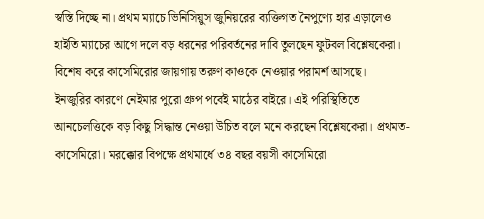স্বস্তি দিচ্ছে না। প্রথম ম্যাচে ভিনিসিয়ুস জুনিয়রের ব্যক্তিগত নৈপুণ্যে হার এড়ালেও হাইতি ম্যাচের আগে দলে বড় ধরনের পরিবর্তনের দাবি তুলছেন ফুটবল বিশ্লেষকেরা। বিশেষ করে কাসেমিরোর জায়গায় তরুণ কাওকে নেওয়ার পরামর্শ আসছে।
ইনজুরির কারণে নেইমার পুরো গ্রুপ পর্বেই মাঠের বাইরে। এই পরিস্থিতিতে আনচেলত্তিকে বড় কিছু সিদ্ধান্ত নেওয়া উচিত বলে মনে করছেন বিশ্লেষকেরা। প্রথমত- কাসেমিরো। মরক্কোর বিপক্ষে প্রথমার্ধে ৩৪ বছর বয়সী কাসেমিরো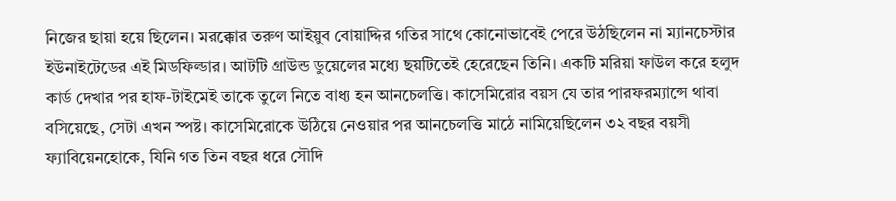নিজের ছায়া হয়ে ছিলেন। মরক্কোর তরুণ আইয়ুব বোয়াদ্দির গতির সাথে কোনোভাবেই পেরে উঠছিলেন না ম্যানচেস্টার ইউনাইটেডের এই মিডফিল্ডার। আটটি গ্রাউন্ড ডুয়েলের মধ্যে ছয়টিতেই হেরেছেন তিনি। একটি মরিয়া ফাউল করে হলুদ কার্ড দেখার পর হাফ-টাইমেই তাকে তুলে নিতে বাধ্য হন আনচেলত্তি। কাসেমিরোর বয়স যে তার পারফরম্যান্সে থাবা বসিয়েছে, সেটা এখন স্পষ্ট। কাসেমিরোকে উঠিয়ে নেওয়ার পর আনচেলত্তি মাঠে নামিয়েছিলেন ৩২ বছর বয়সী ফ্যাবিয়েনহোকে, যিনি গত তিন বছর ধরে সৌদি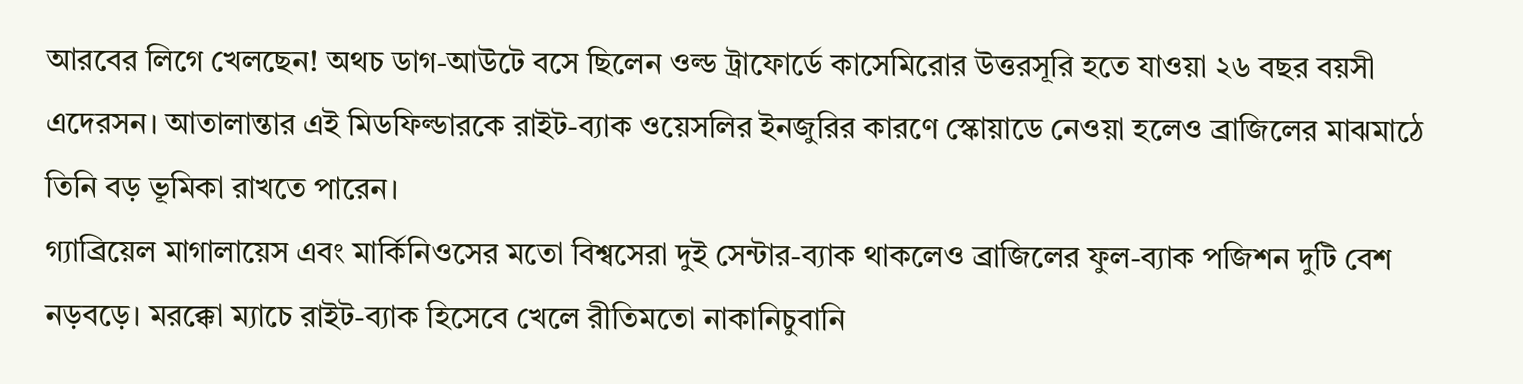আরবের লিগে খেলছেন! অথচ ডাগ-আউটে বসে ছিলেন ওল্ড ট্রাফোর্ডে কাসেমিরোর উত্তরসূরি হতে যাওয়া ২৬ বছর বয়সী এদেরসন। আতালান্তার এই মিডফিল্ডারকে রাইট-ব্যাক ওয়েসলির ইনজুরির কারণে স্কোয়াডে নেওয়া হলেও ব্রাজিলের মাঝমাঠে তিনি বড় ভূমিকা রাখতে পারেন।
গ্যাব্রিয়েল মাগালায়েস এবং মার্কিনিওসের মতো বিশ্বসেরা দুই সেন্টার-ব্যাক থাকলেও ব্রাজিলের ফুল-ব্যাক পজিশন দুটি বেশ নড়বড়ে। মরক্কো ম্যাচে রাইট-ব্যাক হিসেবে খেলে রীতিমতো নাকানিচুবানি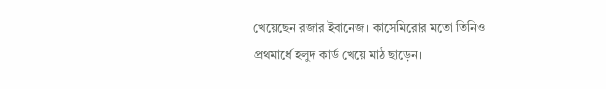খেয়েছেন রজার ইবানেজ। কাসেমিরোর মতো তিনিও প্রথমার্ধে হলুদ কার্ড খেয়ে মাঠ ছাড়েন।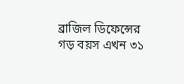ব্রাজিল ডিফেন্সের গড় বয়স এখন ৩১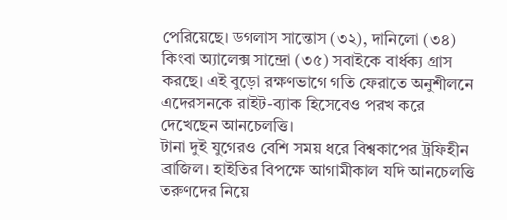পেরিয়েছে। ডগলাস সান্তোস (৩২), দানিলো (৩৪) কিংবা অ্যালেক্স সান্দ্রো (৩৫) সবাইকে বার্ধক্য গ্রাস করছে। এই বুড়ো রক্ষণভাগে গতি ফেরাতে অনুশীলনে এদেরসনকে রাইট-ব্যাক হিসেবেও পরখ করে দেখেছেন আনচেলত্তি।
টানা দুই যুগেরও বেশি সময় ধরে বিশ্বকাপের ট্রফিহীন ব্রাজিল। হাইতির বিপক্ষে আগামীকাল যদি আনচেলত্তি তরুণদের নিয়ে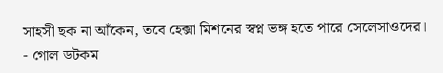সাহসী ছক না আঁকেন, তবে হেক্সা মিশনের স্বপ্ন ভঙ্গ হতে পারে সেলেসাওদের।
- গোল ডটকম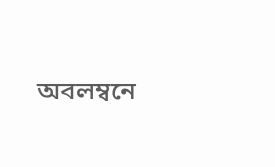অবলম্বনে